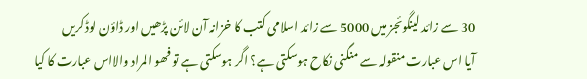30 سے زائد لینگوئجز میں 5000 سے زائد اسلامی کتب کا خزانہ آن لائن پڑھیں اور ڈاؤن لوڈ کریں
آیا اس عبارت منقولہ سے منگنی نکاح ہوسکتی ہے؟ اگر ہوسکتی ہے تو فھو المراد والااس عبارت کا کیا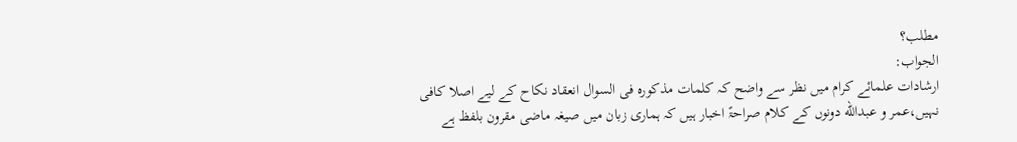مطلب؟
الجواب:
ارشادات علمائے کرام میں نظر سے واضح کہ کلمات مذکورہ فی السوال انعقاد نکاح کے لیے اصلا کافی نہیں،عمر و عبدالله دونوں کے کلام صراحۃً اخبار ہیں کہ ہماری زبان میں صیغہ ماضی مقرون بلفظ ہے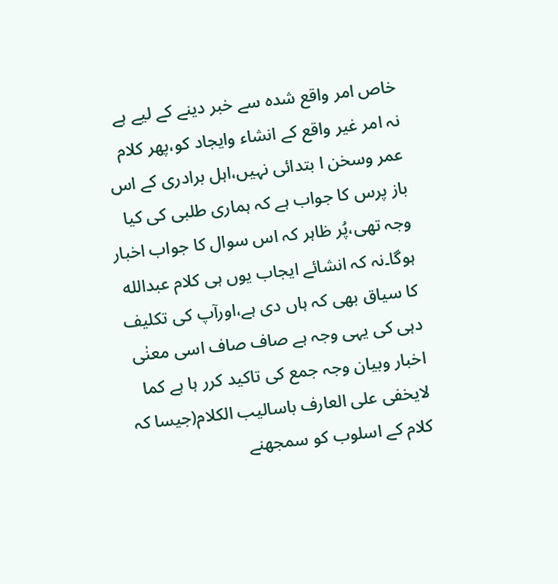خاص امر واقع شدہ سے خبر دینے کے لیے ہے نہ امر غیر واقع کے انشاء وایجاد کو،پھر کلام عمر وسخن ا بتدائی نہیں،اہل برادری کے اس باز پرس کا جواب ہے کہ ہماری طلبی کی کیا وجہ تھی،پُر ظاہر کہ اس سوال کا جواب اخبار ہوگا۔نہ کہ انشائے ایجاب یوں ہی کلام عبدالله کا سیاق بھی کہ ہاں دی ہے،اورآپ کی تکلیف دہی کی یہی وجہ ہے صاف صاف اسی معنٰی اخبار وبیان وجہ جمع کی تاکید کرر ہا ہے کما لایخفی علی العارف باسالیب الکلام(جیسا کہ کلام کے اسلوب کو سمجھنے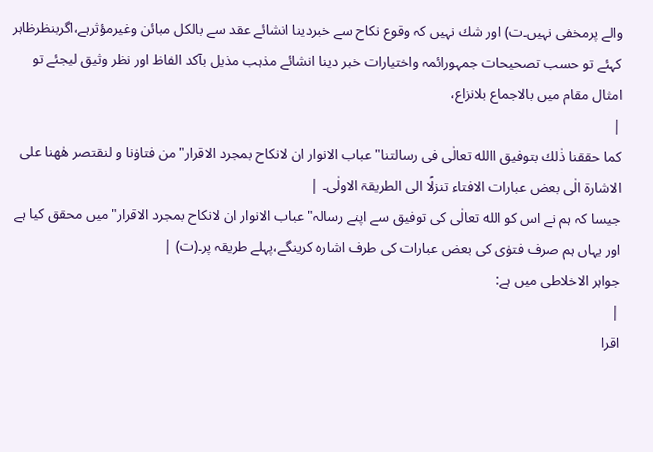والے پرمخفی نہیں۔ت) اور شك نہیں کہ وقوع نکاح سے خبردینا انشائے عقد سے بالکل مبائن وغیرمؤثرہے،اگربنظرظاہر کہئے تو حسب تصحیحات جمہورائمہ واختیارات خبر دینا انشائے مذہب مذیل بآکد الفاظ اور نظر وثیق لیجئے تو امثال مقام میں بالاجماع بلانزاع،
|
کما حققنا ذٰلك بتوفیق االله تعالٰی فی رسالتنا"عباب الانوار ان لانکاح بمجرد الاقرار"من فتاوٰنا و لنقتصر ھٰھنا علی الاشارۃ الٰی بعض عبارات الافتاء تنزلًا الی الطریقۃ الاولٰی۔ |
جیسا کہ ہم نے اس کو الله تعالٰی کی توفیق سے اپنے رسالہ"عباب الانوار ان لانکاح بمجرد الاقرار"میں محقق کیا ہے اور یہاں ہم صرف فتوٰی کی بعض عبارات کی طرف اشارہ کرینگے،پہلے طریقہ پر۔(ت) |
جواہر الاخلاطی میں ہے:
|
اقرا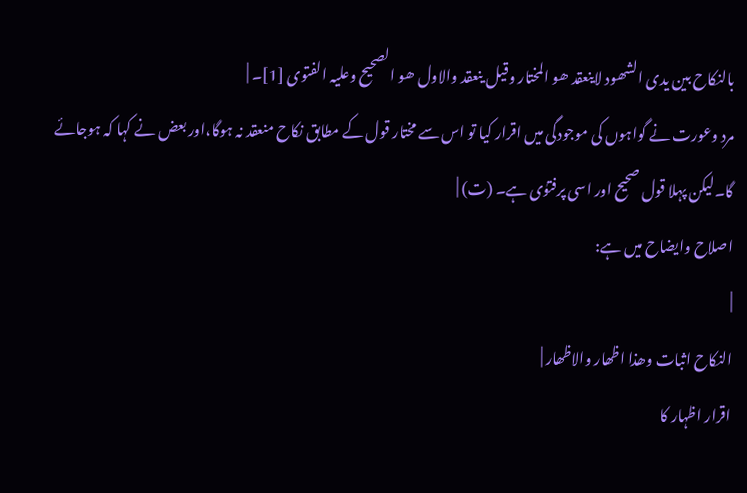بالنکاح بین یدی الشھود لاینعقد ھو المختار وقیل ینعقد والاول ھو الصحیح وعلیہ الفتوی [1]۔ |
مرد وعورت نے گواہوں کی موجودگی میں اقرار کیا تو اس سے مختار قول کے مطابق نکاح منعقد نہ ہوگا،اور بعض نے کہا کہ ہوجائے گا۔لیکن پہلا قول صحیح اور اسی پرفتوٰی ہے۔ (ت) |
اصلاح وایضاح میں ہے:
|
النکاح اثبات وھذا اظھار والاظھار |
اقرار اظہار کا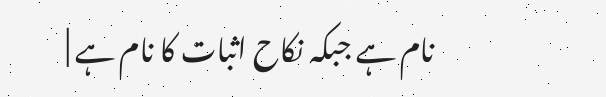نام ہے جبکہ نکاح اثبات کا نام ہے |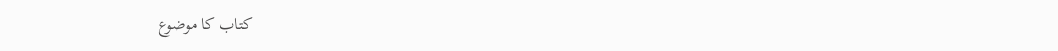کتاب کا موضوع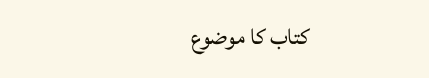کتاب کا موضوع